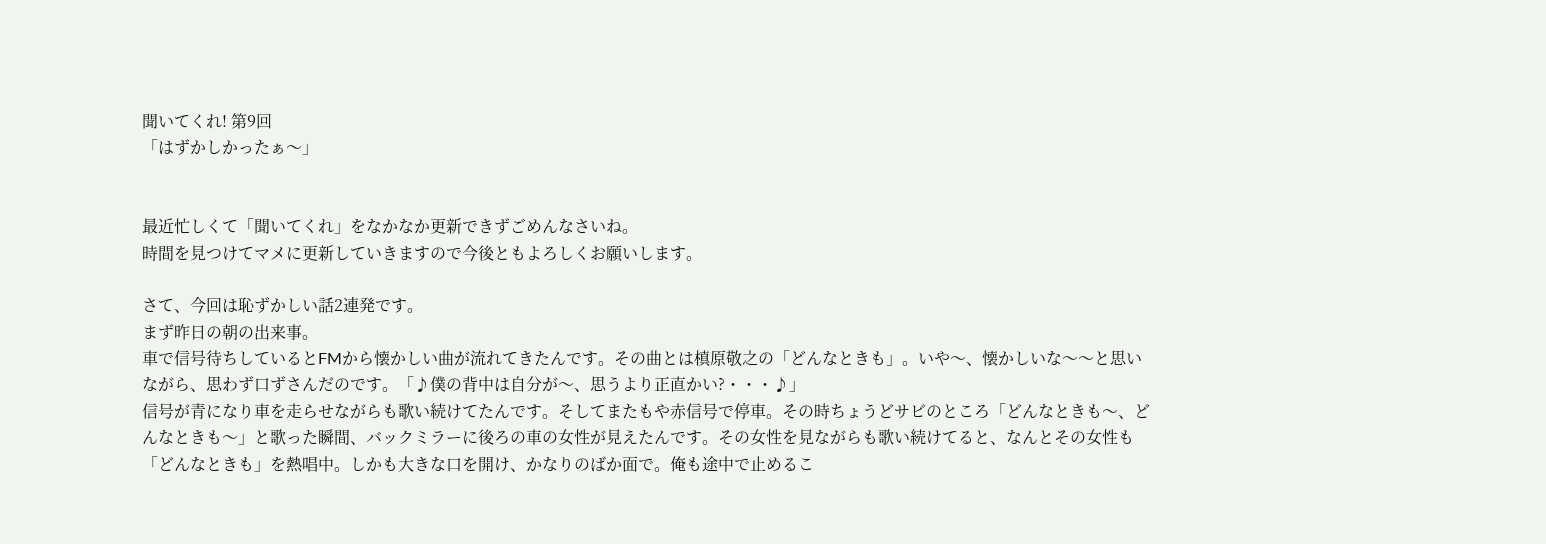聞いてくれ! 第9回
「はずかしかったぁ〜」


最近忙しくて「聞いてくれ」をなかなか更新できずごめんなさいね。
時間を見つけてマメに更新していきますので今後ともよろしくお願いします。

さて、今回は恥ずかしい話2連発です。
まず昨日の朝の出来事。
車で信号待ちしているとFMから懐かしい曲が流れてきたんです。その曲とは槙原敬之の「どんなときも」。いや〜、懐かしいな〜〜と思いながら、思わず口ずさんだのです。「♪僕の背中は自分が〜、思うより正直かい?・・・♪」
信号が青になり車を走らせながらも歌い続けてたんです。そしてまたもや赤信号で停車。その時ちょうどサビのところ「どんなときも〜、どんなときも〜」と歌った瞬間、バックミラーに後ろの車の女性が見えたんです。その女性を見ながらも歌い続けてると、なんとその女性も「どんなときも」を熱唱中。しかも大きな口を開け、かなりのばか面で。俺も途中で止めるこ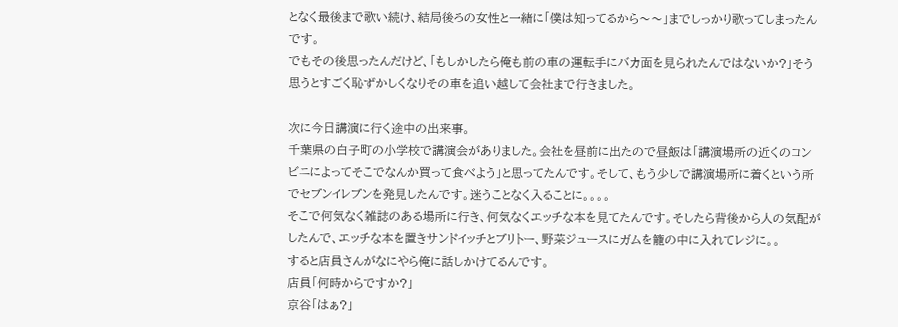となく最後まで歌い続け、結局後ろの女性と一緒に「僕は知ってるから〜〜」までしっかり歌ってしまったんです。
でもその後思ったんだけど、「もしかしたら俺も前の車の運転手にバカ面を見られたんではないか?」そう思うとすごく恥ずかしくなりその車を追い越して会社まで行きました。

次に今日講演に行く途中の出来事。
千葉県の白子町の小学校で講演会がありました。会社を昼前に出たので昼飯は「講演場所の近くのコンビニによってそこでなんか買って食べよう」と思ってたんです。そして、もう少しで講演場所に着くという所でセブンイレブンを発見したんです。迷うことなく入ることに。。。。
そこで何気なく雑誌のある場所に行き、何気なくエッチな本を見てたんです。そしたら背後から人の気配がしたんで、エッチな本を置きサンドイッチとブリトー、野菜ジュースにガムを籠の中に入れてレジに。。
すると店員さんがなにやら俺に話しかけてるんです。
店員「何時からですか?」
京谷「はぁ?」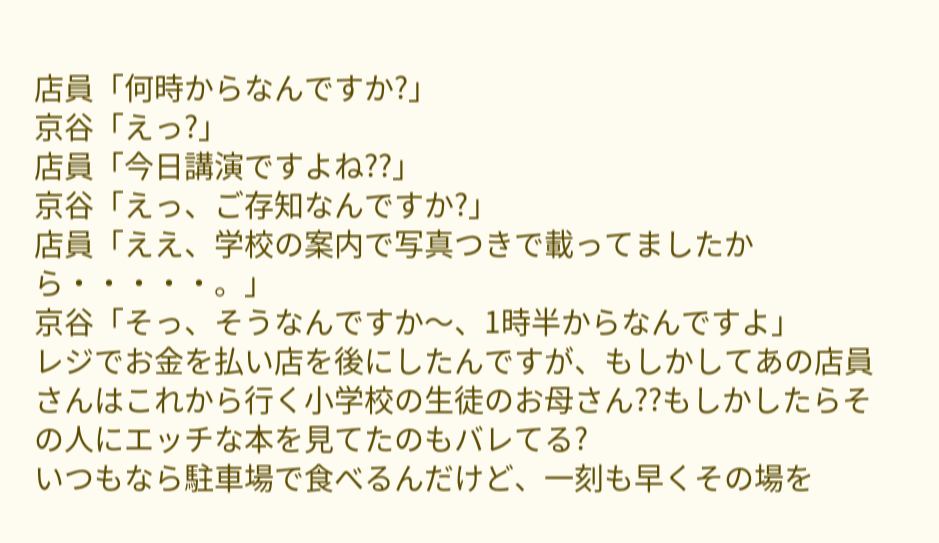店員「何時からなんですか?」
京谷「えっ?」
店員「今日講演ですよね??」
京谷「えっ、ご存知なんですか?」
店員「ええ、学校の案内で写真つきで載ってましたから・・・・・。」
京谷「そっ、そうなんですか〜、1時半からなんですよ」
レジでお金を払い店を後にしたんですが、もしかしてあの店員さんはこれから行く小学校の生徒のお母さん??もしかしたらその人にエッチな本を見てたのもバレてる?
いつもなら駐車場で食べるんだけど、一刻も早くその場を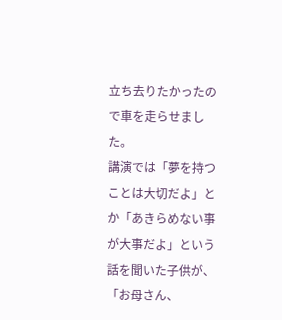立ち去りたかったので車を走らせました。
講演では「夢を持つことは大切だよ」とか「あきらめない事が大事だよ」という話を聞いた子供が、
「お母さん、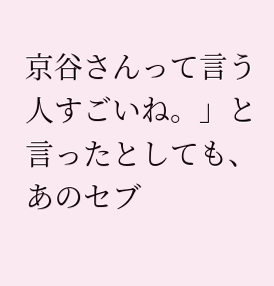京谷さんって言う人すごいね。」と言ったとしても、あのセブ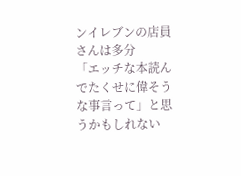ンイレブンの店員さんは多分
「エッチな本読んでたくせに偉そうな事言って」と思うかもしれない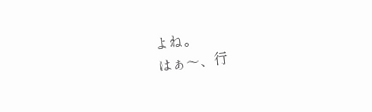よね。
はぁ〜、行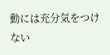動には充分気をつけない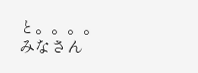と。。。。
みなさん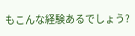もこんな経験あるでしょう?